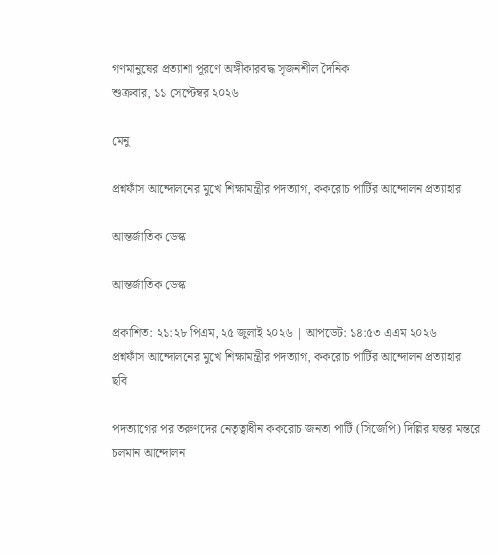গণমানুষের প্রত্যাশা পূরণে অঙ্গীকারবদ্ধ সৃজনশীল দৈনিক
শুক্রবার, ১১ সেপ্টেম্বর ২০২৬

মেনু

প্রশ্নফাঁস আন্দোলনের মুখে শিক্ষামন্ত্রীর পদত্যাগ, ককরোচ পার্টির আন্দোলন প্রত্যাহার

আন্তর্জাতিক ডেস্ক

আন্তর্জাতিক ডেস্ক

প্রকাশিত: ২১:২৮ পিএম, ২৫ জুলাই ২০২৬ | আপডেট: ১৪:৫৩ এএম ২০২৬
প্রশ্নফাঁস আন্দোলনের মুখে শিক্ষামন্ত্রীর পদত্যাগ, ককরোচ পার্টির আন্দোলন প্রত্যাহার
ছবি

পদত্যাগের পর তরুণদের নেতৃত্বাধীন ককরোচ জনতা পার্টি (সিজেপি) দিল্লির যন্তর মন্তরে চলমান আন্দোলন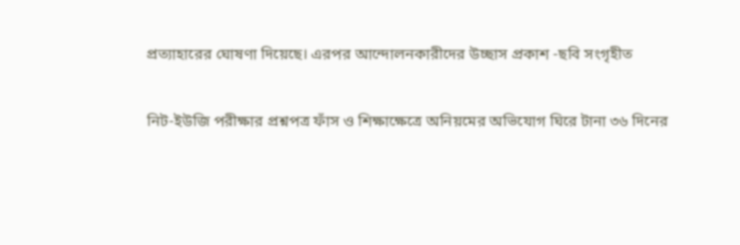প্রত্যাহারের ঘোষণা দিয়েছে। এরপর আন্দোলনকারীদের উচ্ছাস প্রকাশ -ছবি সংগৃহীত

নিট-ইউজি পরীক্ষার প্রশ্নপত্র ফাঁস ও শিক্ষাক্ষেত্রে অনিয়মের অভিযোগ ঘিরে টানা ৩৬ দিনের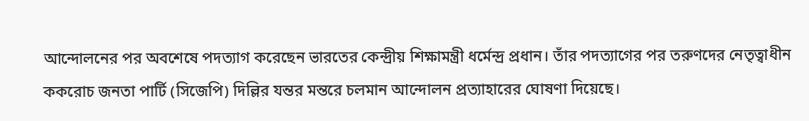আন্দোলনের পর অবশেষে পদত্যাগ করেছেন ভারতের কেন্দ্রীয় শিক্ষামন্ত্রী ধর্মেন্দ্র প্রধান। তাঁর পদত্যাগের পর তরুণদের নেতৃত্বাধীন ককরোচ জনতা পার্টি (সিজেপি) দিল্লির যন্তর মন্তরে চলমান আন্দোলন প্রত্যাহারের ঘোষণা দিয়েছে।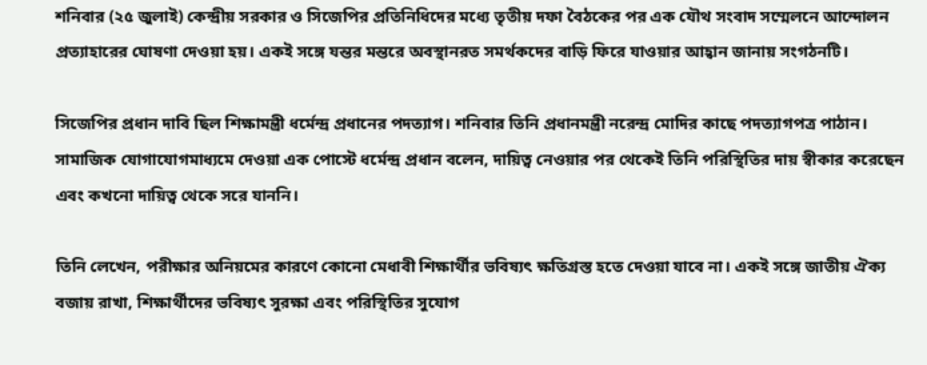শনিবার (২৫ জুলাই) কেন্দ্রীয় সরকার ও সিজেপির প্রতিনিধিদের মধ্যে তৃতীয় দফা বৈঠকের পর এক যৌথ সংবাদ সম্মেলনে আন্দোলন প্রত্যাহারের ঘোষণা দেওয়া হয়। একই সঙ্গে যন্তর মন্তরে অবস্থানরত সমর্থকদের বাড়ি ফিরে যাওয়ার আহ্বান জানায় সংগঠনটি।

সিজেপির প্রধান দাবি ছিল শিক্ষামন্ত্রী ধর্মেন্দ্র প্রধানের পদত্যাগ। শনিবার তিনি প্রধানমন্ত্রী নরেন্দ্র মোদির কাছে পদত্যাগপত্র পাঠান। সামাজিক যোগাযোগমাধ্যমে দেওয়া এক পোস্টে ধর্মেন্দ্র প্রধান বলেন, দায়িত্ব নেওয়ার পর থেকেই তিনি পরিস্থিতির দায় স্বীকার করেছেন এবং কখনো দায়িত্ব থেকে সরে যাননি।

তিনি লেখেন, পরীক্ষার অনিয়মের কারণে কোনো মেধাবী শিক্ষার্থীর ভবিষ্যৎ ক্ষতিগ্রস্ত হতে দেওয়া যাবে না। একই সঙ্গে জাতীয় ঐক্য বজায় রাখা, শিক্ষার্থীদের ভবিষ্যৎ সুরক্ষা এবং পরিস্থিতির সুযোগ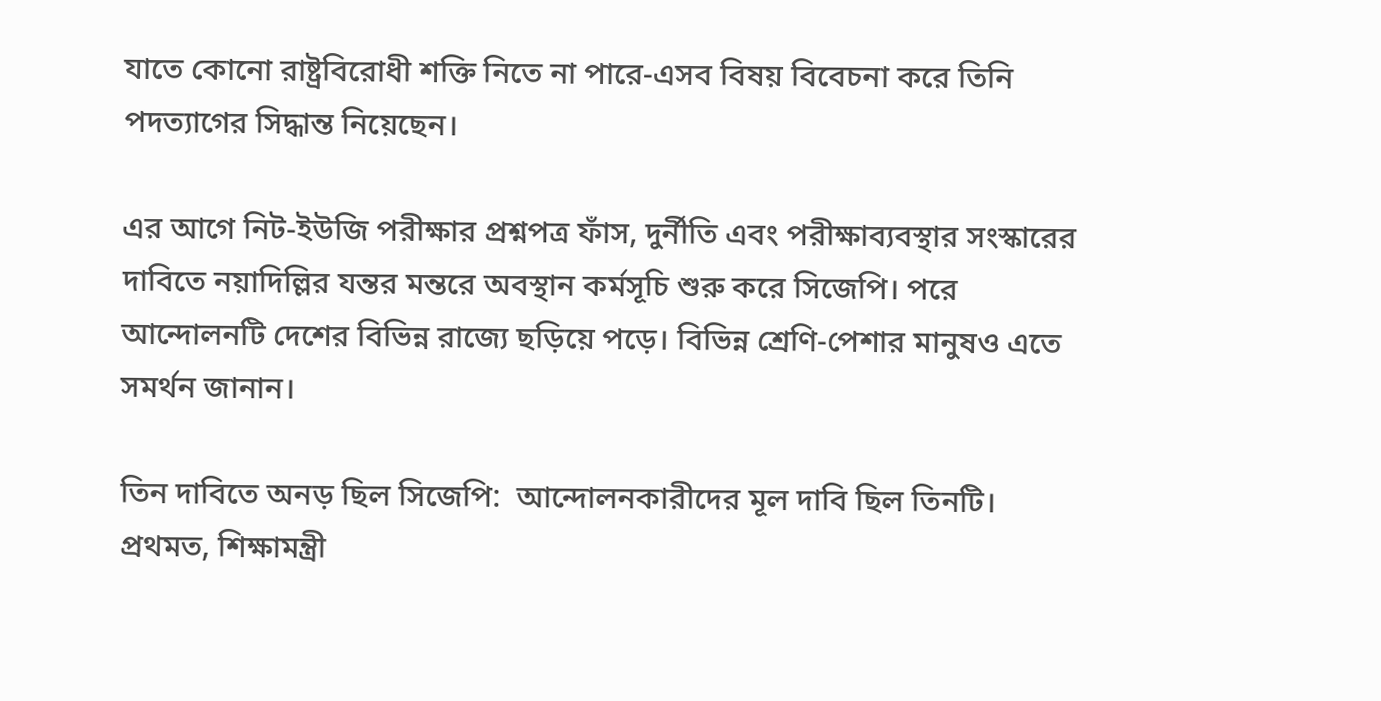যাতে কোনো রাষ্ট্রবিরোধী শক্তি নিতে না পারে-এসব বিষয় বিবেচনা করে তিনি পদত্যাগের সিদ্ধান্ত নিয়েছেন।

এর আগে নিট-ইউজি পরীক্ষার প্রশ্নপত্র ফাঁস, দুর্নীতি এবং পরীক্ষাব্যবস্থার সংস্কারের দাবিতে নয়াদিল্লির যন্তর মন্তরে অবস্থান কর্মসূচি শুরু করে সিজেপি। পরে আন্দোলনটি দেশের বিভিন্ন রাজ্যে ছড়িয়ে পড়ে। বিভিন্ন শ্রেণি-পেশার মানুষও এতে সমর্থন জানান।

তিন দাবিতে অনড় ছিল সিজেপি:  আন্দোলনকারীদের মূল দাবি ছিল তিনটি। প্রথমত, শিক্ষামন্ত্রী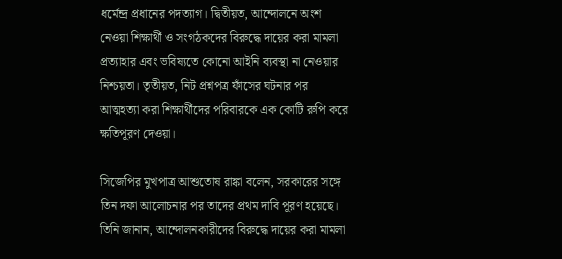ধর্মেন্দ্র প্রধানের পদত্যাগ। দ্বিতীয়ত, আন্দোলনে অংশ নেওয়া শিক্ষার্থী ও সংগঠকদের বিরুদ্ধে দায়ের করা মামলা প্রত্যাহার এবং ভবিষ্যতে কোনো আইনি ব্যবস্থা না নেওয়ার নিশ্চয়তা। তৃতীয়ত, নিট প্রশ্নপত্র ফাঁসের ঘটনার পর আত্মহত্যা করা শিক্ষার্থীদের পরিবারকে এক কোটি রুপি করে ক্ষতিপূরণ দেওয়া।

সিজেপির মুখপাত্র আশুতোষ রাঙ্কা বলেন, সরকারের সঙ্গে তিন দফা আলোচনার পর তাদের প্রথম দাবি পূরণ হয়েছে। তিনি জানান, আন্দোলনকারীদের বিরুদ্ধে দায়ের করা মামলা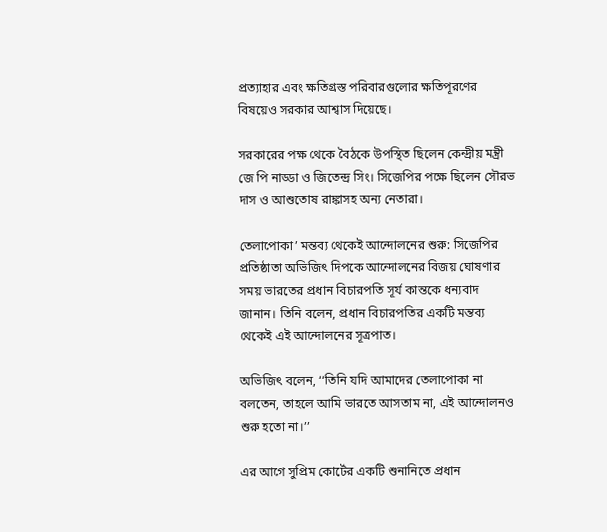প্রত্যাহার এবং ক্ষতিগ্রস্ত পরিবারগুলোর ক্ষতিপূরণের বিষয়েও সরকার আশ্বাস দিয়েছে।

সরকারের পক্ষ থেকে বৈঠকে উপস্থিত ছিলেন কেন্দ্রীয় মন্ত্রী জে পি নাড্ডা ও জিতেন্দ্র সিং। সিজেপির পক্ষে ছিলেন সৌরভ দাস ও আশুতোষ রাঙ্কাসহ অন্য নেতারা।

তেলাপোকা’ মন্তব্য থেকেই আন্দোলনের শুরু: সিজেপির প্রতিষ্ঠাতা অভিজিৎ দিপকে আন্দোলনের বিজয় ঘোষণার সময় ভারতের প্রধান বিচারপতি সূর্য কান্তকে ধন্যবাদ জানান। তিনি বলেন, প্রধান বিচারপতির একটি মন্তব্য থেকেই এই আন্দোলনের সূত্রপাত।

অভিজিৎ বলেন, ‘‘তিনি যদি আমাদের তেলাপোকা না বলতেন, তাহলে আমি ভারতে আসতাম না, এই আন্দোলনও শুরু হতো না।’’

এর আগে সুপ্রিম কোর্টের একটি শুনানিতে প্রধান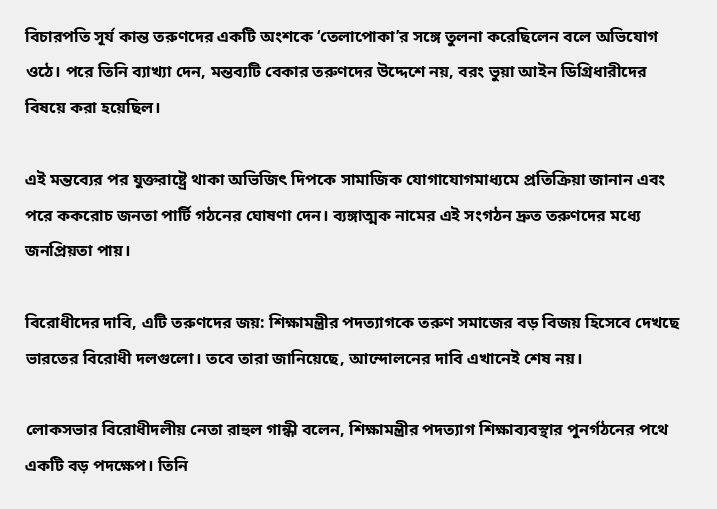বিচারপতি সূর্য কান্ত তরুণদের একটি অংশকে ‘তেলাপোকা’র সঙ্গে তুলনা করেছিলেন বলে অভিযোগ ওঠে। পরে তিনি ব্যাখ্যা দেন, মন্তব্যটি বেকার তরুণদের উদ্দেশে নয়, বরং ভুয়া আইন ডিগ্রিধারীদের বিষয়ে করা হয়েছিল।

এই মন্তব্যের পর যুক্তরাষ্ট্রে থাকা অভিজিৎ দিপকে সামাজিক যোগাযোগমাধ্যমে প্রতিক্রিয়া জানান এবং পরে ককরোচ জনতা পার্টি গঠনের ঘোষণা দেন। ব্যঙ্গাত্মক নামের এই সংগঠন দ্রুত তরুণদের মধ্যে জনপ্রিয়তা পায়।

বিরোধীদের দাবি, এটি তরুণদের জয়: শিক্ষামন্ত্রীর পদত্যাগকে তরুণ সমাজের বড় বিজয় হিসেবে দেখছে ভারতের বিরোধী দলগুলো। তবে তারা জানিয়েছে, আন্দোলনের দাবি এখানেই শেষ নয়।

লোকসভার বিরোধীদলীয় নেতা রাহুল গান্ধী বলেন, শিক্ষামন্ত্রীর পদত্যাগ শিক্ষাব্যবস্থার পুনর্গঠনের পথে একটি বড় পদক্ষেপ। তিনি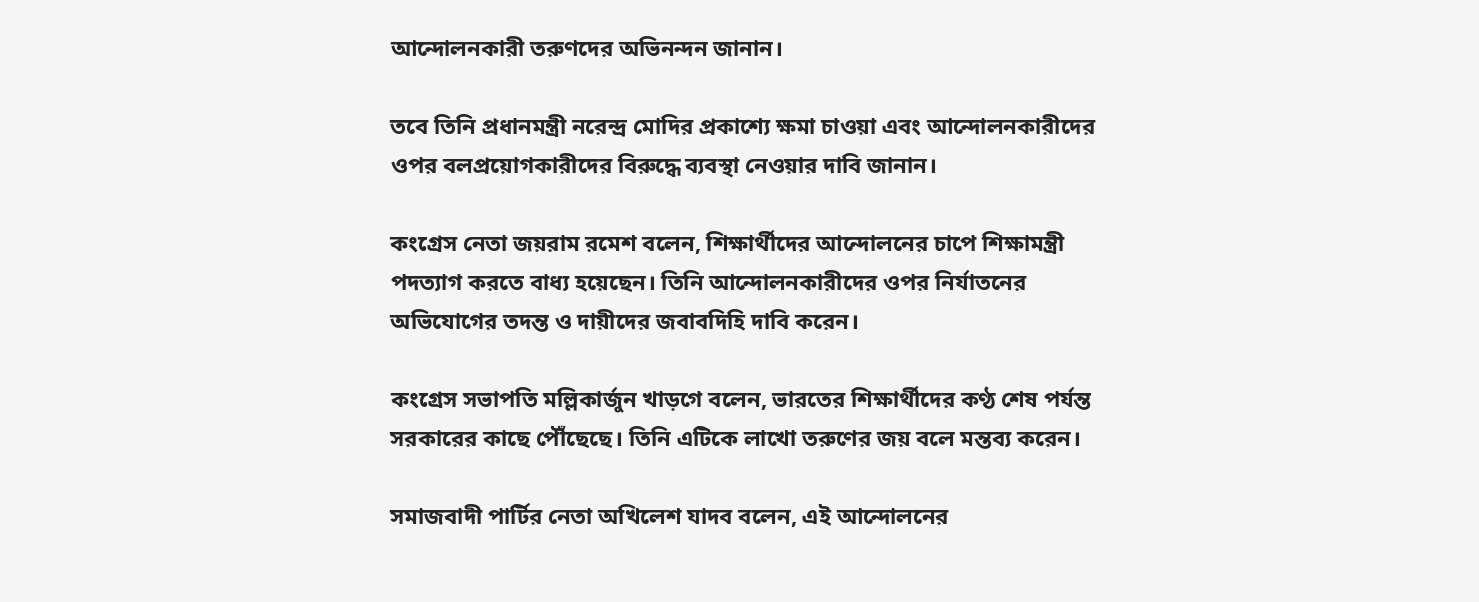আন্দোলনকারী তরুণদের অভিনন্দন জানান।

তবে তিনি প্রধানমন্ত্রী নরেন্দ্র মোদির প্রকাশ্যে ক্ষমা চাওয়া এবং আন্দোলনকারীদের ওপর বলপ্রয়োগকারীদের বিরুদ্ধে ব্যবস্থা নেওয়ার দাবি জানান।

কংগ্রেস নেতা জয়রাম রমেশ বলেন, শিক্ষার্থীদের আন্দোলনের চাপে শিক্ষামন্ত্রী পদত্যাগ করতে বাধ্য হয়েছেন। তিনি আন্দোলনকারীদের ওপর নির্যাতনের অভিযোগের তদন্ত ও দায়ীদের জবাবদিহি দাবি করেন।

কংগ্রেস সভাপতি মল্লিকার্জুন খাড়গে বলেন, ভারতের শিক্ষার্থীদের কণ্ঠ শেষ পর্যন্ত সরকারের কাছে পৌঁছেছে। তিনি এটিকে লাখো তরুণের জয় বলে মন্তব্য করেন।

সমাজবাদী পার্টির নেতা অখিলেশ যাদব বলেন, এই আন্দোলনের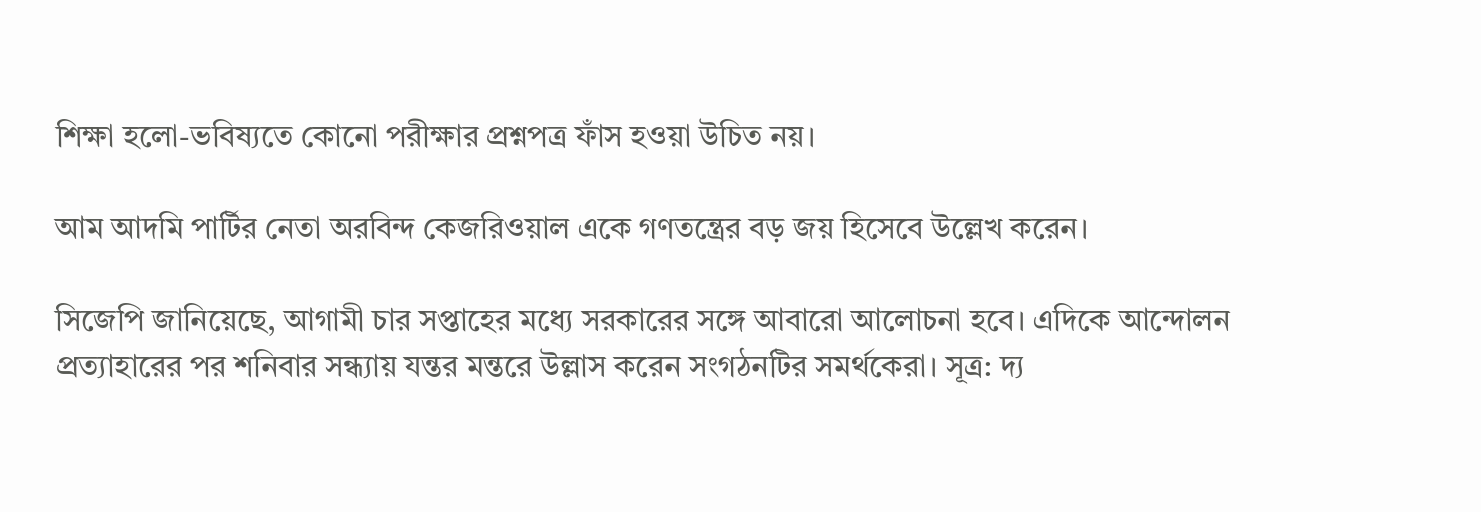শিক্ষা হলো-ভবিষ্যতে কোনো পরীক্ষার প্রশ্নপত্র ফাঁস হওয়া উচিত নয়।

আম আদমি পার্টির নেতা অরবিন্দ কেজরিওয়াল একে গণতন্ত্রের বড় জয় হিসেবে উল্লেখ করেন।

সিজেপি জানিয়েছে, আগামী চার সপ্তাহের মধ্যে সরকারের সঙ্গে আবারো আলোচনা হবে। এদিকে আন্দোলন প্রত্যাহারের পর শনিবার সন্ধ্যায় যন্তর মন্তরে উল্লাস করেন সংগঠনটির সমর্থকেরা। সূত্র: দ্য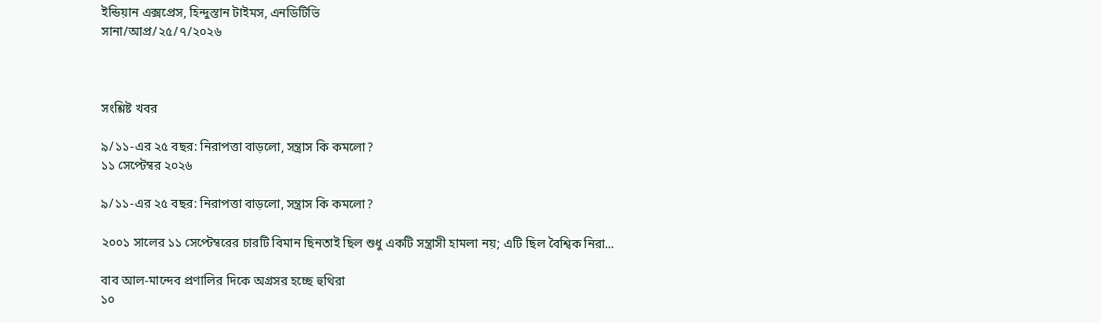ইন্ডিয়ান এক্সপ্রেস, হিন্দুস্তান টাইমস, এনডিটিভি
সানা/আপ্র/২৫/৭/২০২৬



সংশ্লিষ্ট খবর

৯/১১-এর ২৫ বছর: নিরাপত্তা বাড়লো, সন্ত্রাস কি কমলো?
১১ সেপ্টেম্বর ২০২৬

৯/১১-এর ২৫ বছর: নিরাপত্তা বাড়লো, সন্ত্রাস কি কমলো?

২০০১ সালের ১১ সেপ্টেম্বরের চারটি বিমান ছিনতাই ছিল শুধু একটি সন্ত্রাসী হামলা নয়; এটি ছিল বৈশ্বিক নিরা...

বাব আল-মান্দেব প্রণালির দিকে অগ্রসর হচ্ছে হুথিরা
১০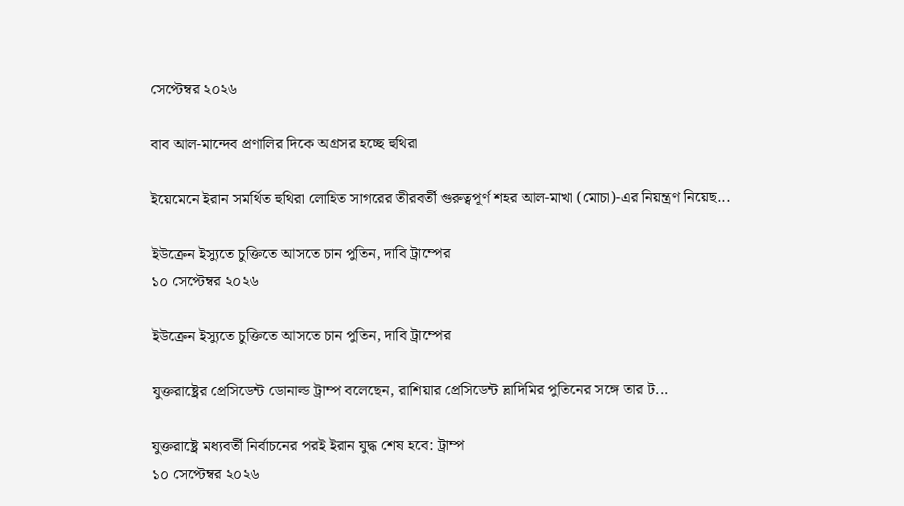সেপ্টেম্বর ২০২৬

বাব আল-মান্দেব প্রণালির দিকে অগ্রসর হচ্ছে হুথিরা

ইয়েমেনে ইরান সমর্থিত হুথিরা লোহিত সাগরের তীরবর্তী গুরুত্বপূর্ণ শহর আল-মাখা (মোচা)-এর নিয়ন্ত্রণ নিয়েছ...

ইউক্রেন ইস্যুতে চুক্তিতে আসতে চান পুতিন, দাবি ট্রাম্পের
১০ সেপ্টেম্বর ২০২৬

ইউক্রেন ইস্যুতে চুক্তিতে আসতে চান পুতিন, দাবি ট্রাম্পের

যুক্তরাষ্ট্রের প্রেসিডেন্ট ডোনাল্ড ট্রাম্প বলেছেন, রাশিয়ার প্রেসিডেন্ট ভ্লাদিমির পুতিনের সঙ্গে তার ট...

যুক্তরাষ্ট্রে মধ্যবর্তী নির্বাচনের পরই ইরান যুদ্ধ শেষ হবে: ট্রাম্প
১০ সেপ্টেম্বর ২০২৬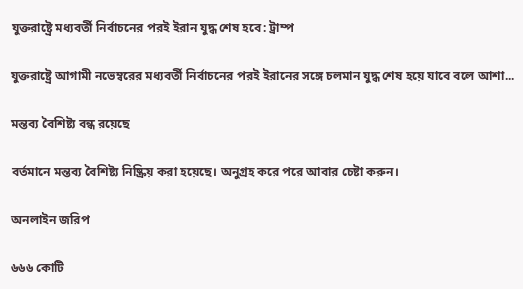যুক্তরাষ্ট্রে মধ্যবর্তী নির্বাচনের পরই ইরান যুদ্ধ শেষ হবে: ট্রাম্প

যুক্তরাষ্ট্রে আগামী নভেম্বরের মধ্যবর্তী নির্বাচনের পরই ইরানের সঙ্গে চলমান যুদ্ধ শেষ হয়ে যাবে বলে আশা...

মন্তব্য বৈশিষ্ট্য বন্ধ রয়েছে

বর্তমানে মন্তব্য বৈশিষ্ট্য নিষ্ক্রিয় করা হয়েছে। অনুগ্রহ করে পরে আবার চেষ্টা করুন।

অনলাইন জরিপ

৬৬৬ কোটি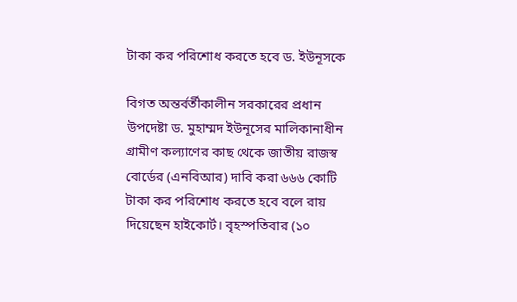টাকা কর পরিশোধ করতে হবে ড. ইউনূসকে

বিগত অন্তর্বর্তীকালীন সরকারের প্রধান উপদেষ্টা ড. মুহাম্মদ ইউনূসের মালিকানাধীন গ্রামীণ কল্যাণের কাছ থেকে জাতীয় রাজস্ব বোর্ডের (এনবিআর) দাবি করা ৬৬৬ কোটি টাকা কর পরিশোধ করতে হবে বলে রায় দিয়েছেন হাইকোর্ট। বৃহস্পতিবার (১০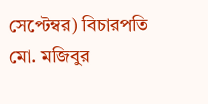সেপ্টেম্বর) বিচারপতি মো. মজিবুর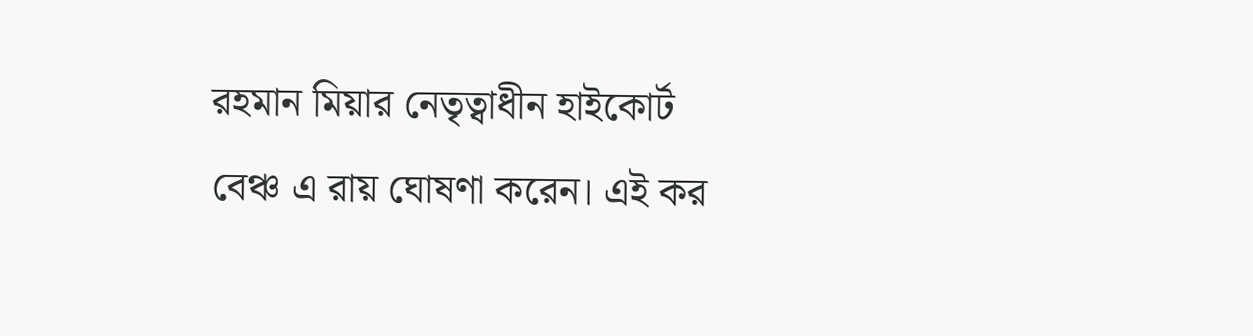রহমান মিয়ার নেতৃত্বাধীন হাইকোর্ট বেঞ্চ এ রায় ঘোষণা করেন। এই কর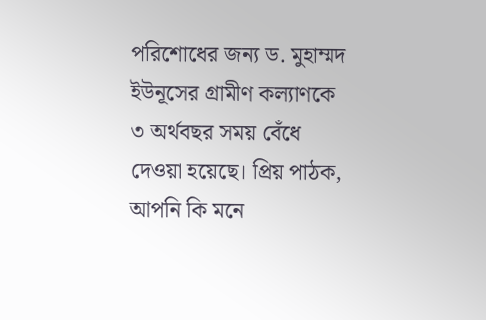পরিশোধের জন্য ড. মুহাম্মদ ইউনূসের গ্রামীণ কল্যাণকে ৩ অর্থবছর সময় বেঁধে দেওয়া হয়েছে। প্রিয় পাঠক, আপনি কি মনে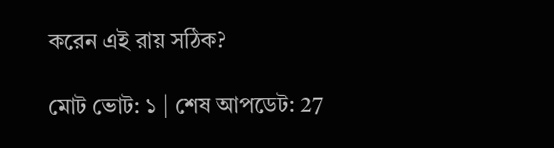করেন এই রায় সঠিক?

মোট ভোট: ১ | শেষ আপডেট: 27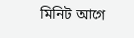মিনিট আগে